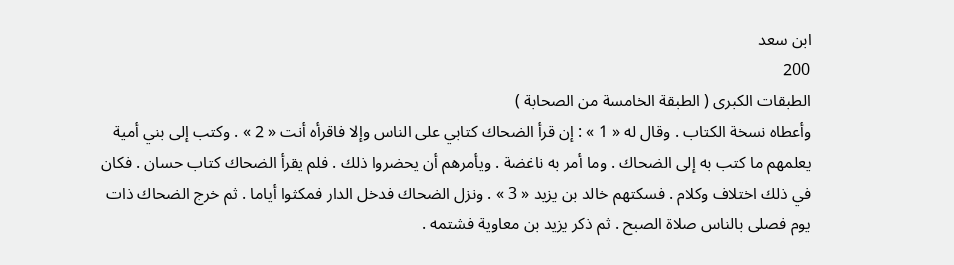ابن سعد
200
الطبقات الكبرى ( الطبقة الخامسة من الصحابة )
وأعطاه نسخة الكتاب . وقال له « 1 » : إن قرأ الضحاك كتابي على الناس وإلا فاقرأه أنت « 2 » . وكتب إلى بني أمية يعلمهم ما كتب به إلى الضحاك . وما أمر به ناغضة . ويأمرهم أن يحضروا ذلك . فلم يقرأ الضحاك كتاب حسان . فكان في ذلك اختلاف وكلام . فسكتهم خالد بن يزيد « 3 » . ونزل الضحاك فدخل الدار فمكثوا أياما . ثم خرج الضحاك ذات يوم فصلى بالناس صلاة الصبح . ثم ذكر يزيد بن معاوية فشتمه .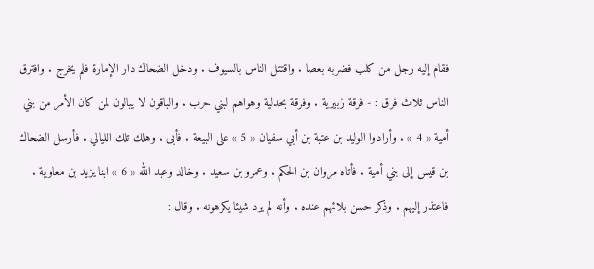فقام إليه رجل من كلب فضربه بعصا . واقتتل الناس بالسيوف . ودخل الضحاك دار الإمارة فلم يخرج . وافترق الناس ثلاث فرق : - فرقة زبيرية . وفرقة بحدلية وهواهم لبني حرب . والباقون لا يبالون لمن كان الأمر من بني أمية « 4 » . وأرادوا الوليد بن عتبة بن أبي سفيان « 5 » على البيعة . فأبى . وهلك تلك الليالي . فأرسل الضحاك بن قيس إلى بني أمية . فأتاه مروان بن الحكم . وعمرو بن سعيد . وخالد وعبد الله « 6 » ابنا يزيد بن معاوية . فاعتذر إليهم . وذكر حسن بلائهم عنده . وأنه لم يرد شيئا يكرهونه . وقال :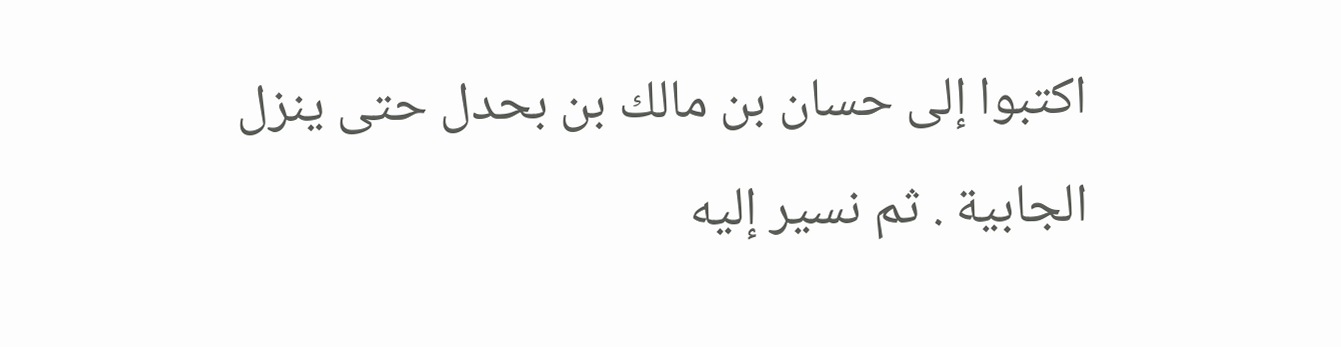اكتبوا إلى حسان بن مالك بن بحدل حتى ينزل الجابية . ثم نسير إليه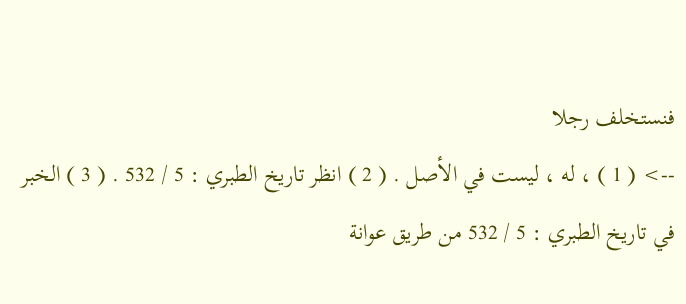فنستخلف رجلا
--> ( 1 ) ، له ، ليست في الأصل . ( 2 ) انظر تاريخ الطبري : 5 / 532 . ( 3 ) الخبر في تاريخ الطبري : 5 / 532 من طريق عوانة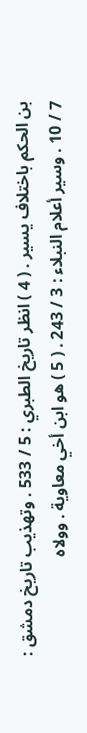بن الحكم باختلاف يسير . ( 4 ) انظر تاريخ الطبري : 5 / 533 . وتهذيب تاريخ دمشق : 7 / 10 . وسير أعلام النبلاء : 3 / 243 . ( 5 ) هو ابن أخي معاوية . وولاه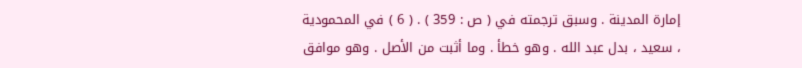إمارة المدينة . وسبق ترجمته في ( ص : 359 ) . ( 6 ) في المحمودية ، سعيد ، بدل عبد الله . وهو خطأ . وما أثبت من الأصل . وهو موافق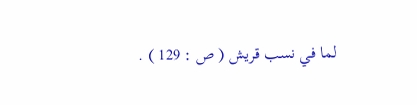لما في نسب قريش ( ص : 129 ) .